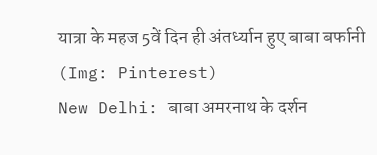यात्रा के महज 5वें दिन ही अंतर्ध्यान हुए बाबा बर्फानी (Img: Pinterest)
New Delhi: बाबा अमरनाथ के दर्शन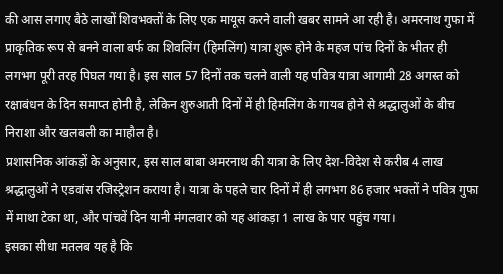की आस लगाए बैठे लाखों शिवभक्तों के लिए एक मायूस करने वाली खबर सामने आ रही है। अमरनाथ गुफा में प्राकृतिक रूप से बनने वाला बर्फ का शिवलिंग (हिमलिंग) यात्रा शुरू होने के महज पांच दिनों के भीतर ही लगभग पूरी तरह पिघल गया है। इस साल 57 दिनों तक चलने वाली यह पवित्र यात्रा आगामी 28 अगस्त को रक्षाबंधन के दिन समाप्त होनी है, लेकिन शुरुआती दिनों में ही हिमलिंग के गायब होने से श्रद्धालुओं के बीच निराशा और खलबली का माहौल है।
प्रशासनिक आंकड़ों के अनुसार, इस साल बाबा अमरनाथ की यात्रा के लिए देश-विदेश से करीब 4 लाख श्रद्धालुओं ने एडवांस रजिस्ट्रेशन कराया है। यात्रा के पहले चार दिनों में ही लगभग 86 हजार भक्तों ने पवित्र गुफा में माथा टेका था, और पांचवें दिन यानी मंगलवार को यह आंकड़ा 1 लाख के पार पहुंच गया।
इसका सीधा मतलब यह है कि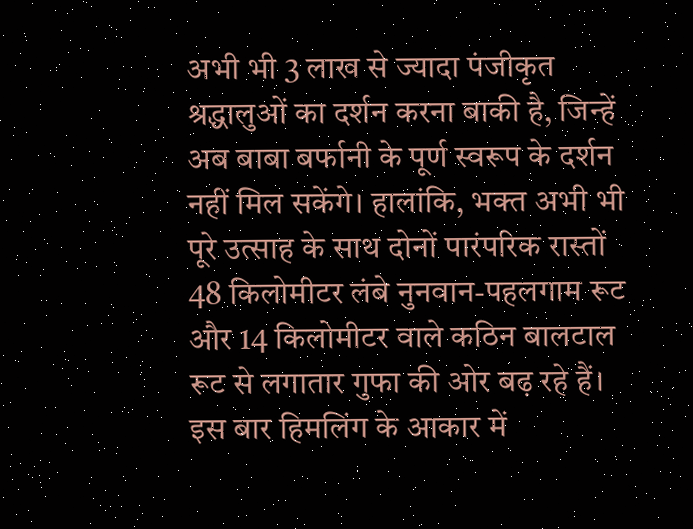अभी भी 3 लाख से ज्यादा पंजीकृत श्रद्धालुओं का दर्शन करना बाकी है, जिन्हें अब बाबा बर्फानी के पूर्ण स्वरूप के दर्शन नहीं मिल सकेंगे। हालांकि, भक्त अभी भी पूरे उत्साह के साथ दोनों पारंपरिक रास्तों 48 किलोमीटर लंबे नुनवान-पहलगाम रूट और 14 किलोमीटर वाले कठिन बालटाल रूट से लगातार गुफा की ओर बढ़ रहे हैं।
इस बार हिमलिंग के आकार में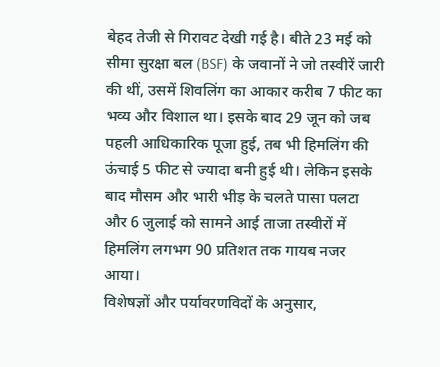बेहद तेजी से गिरावट देखी गई है। बीते 23 मई को सीमा सुरक्षा बल (BSF) के जवानों ने जो तस्वीरें जारी की थीं, उसमें शिवलिंग का आकार करीब 7 फीट का भव्य और विशाल था। इसके बाद 29 जून को जब पहली आधिकारिक पूजा हुई, तब भी हिमलिंग की ऊंचाई 5 फीट से ज्यादा बनी हुई थी। लेकिन इसके बाद मौसम और भारी भीड़ के चलते पासा पलटा और 6 जुलाई को सामने आई ताजा तस्वीरों में हिमलिंग लगभग 90 प्रतिशत तक गायब नजर आया।
विशेषज्ञों और पर्यावरणविदों के अनुसार,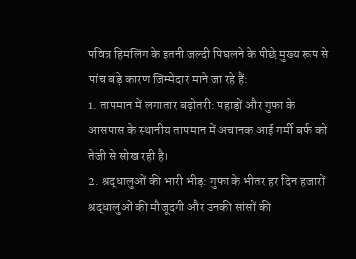पवित्र हिमलिंग के इतनी जल्दी पिघलने के पीछे मुख्य रूप से पांच बड़े कारण जिम्मेदार माने जा रहे हैं:
1. तापमान में लगातार बढ़ोतरी: पहाड़ों और गुफा के आसपास के स्थानीय तापमान में अचानक आई गर्मी बर्फ को तेजी से सोख रही है।
2. श्रद्धालुओं की भारी भीड़: गुफा के भीतर हर दिन हजारों श्रद्धालुओं की मौजूदगी और उनकी सांसों की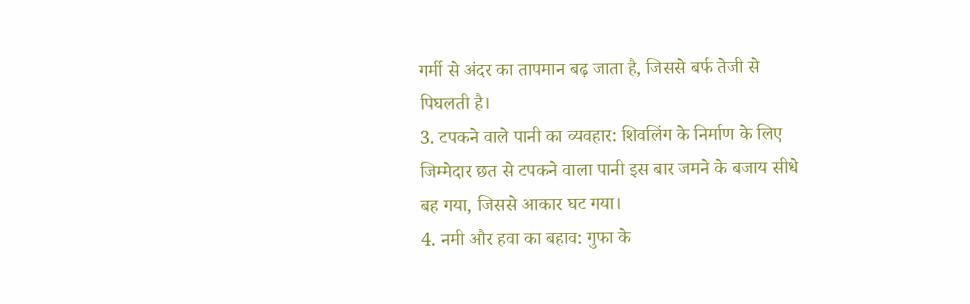गर्मी से अंदर का तापमान बढ़ जाता है, जिससे बर्फ तेजी से पिघलती है।
3. टपकने वाले पानी का व्यवहार: शिवलिंग के निर्माण के लिए जिम्मेदार छत से टपकने वाला पानी इस बार जमने के बजाय सीधे बह गया, जिससे आकार घट गया।
4. नमी और हवा का बहाव: गुफा के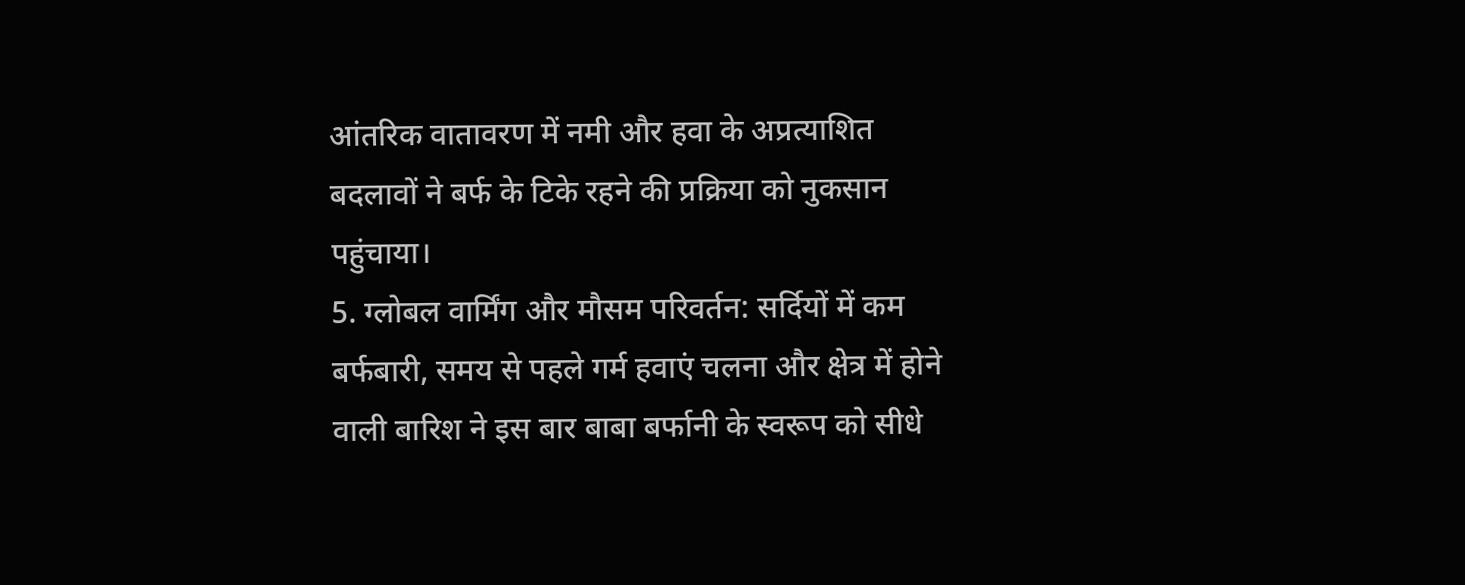आंतरिक वातावरण में नमी और हवा के अप्रत्याशित बदलावों ने बर्फ के टिके रहने की प्रक्रिया को नुकसान पहुंचाया।
5. ग्लोबल वार्मिंग और मौसम परिवर्तन: सर्दियों में कम बर्फबारी, समय से पहले गर्म हवाएं चलना और क्षेत्र में होने वाली बारिश ने इस बार बाबा बर्फानी के स्वरूप को सीधे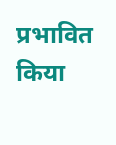प्रभावित किया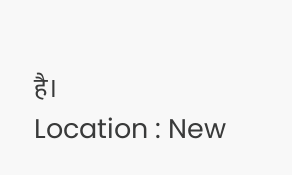है।
Location : New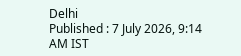Delhi
Published : 7 July 2026, 9:14 AM IST